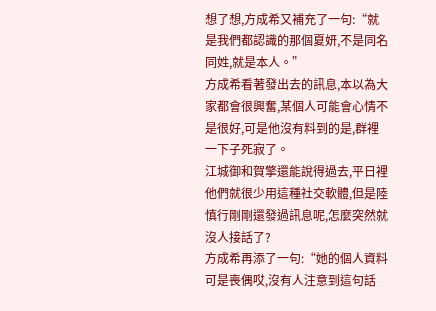想了想,方成希又補充了一句:“就是我們都認識的那個夏妍,不是同名同姓,就是本人。”
方成希看著發出去的訊息,本以為大家都會很興奮,某個人可能會心情不是很好,可是他沒有料到的是,群裡一下子死寂了。
江城御和賀擎還能說得過去,平日裡他們就很少用這種社交軟體,但是陸慎行剛剛還發過訊息呢,怎麼突然就沒人接話了?
方成希再添了一句:“她的個人資料可是喪偶哎,沒有人注意到這句話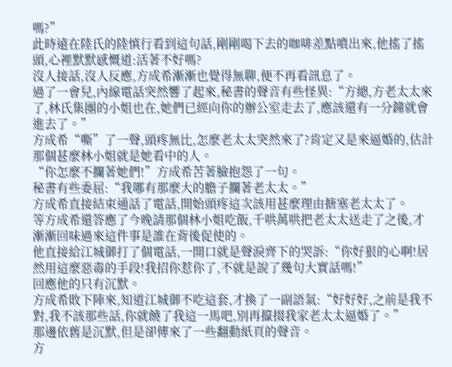嗎?”
此時遠在陸氏的陸慎行看到這句話,剛剛喝下去的咖啡差點噴出來,他搖了搖頭,心裡默默感慨道:活著不好嗎?
沒人接話,沒人反應,方成希漸漸也覺得無聊,便不再看訊息了。
過了一會兒,內線電話突然響了起來,秘書的聲音有些怪異:“方總,方老太太來了,林氏集團的小姐也在,她們已經向你的辦公室走去了,應該還有一分鐘就會進去了。”
方成希“嘶”了一聲,頭疼無比,怎麼老太太突然來了?肯定又是來逼婚的,估計那個甚麼林小姐就是她看中的人。
“你怎麼不攔著她們!”方成希苦著臉抱怨了一句。
秘書有些委屈:“我哪有那麼大的膽子攔著老太太。”
方成希直接結束通話了電話,開始頭疼這次該用甚麼理由搪塞老太太了。
等方成希還答應了今晚請那個林小姐吃飯,千哄萬哄把老太太送走了之後,才漸漸回味過來這件事是誰在背後促使的。
他直接給江城御打了個電話,一開口就是聲淚齊下的哭訴:“你好狠的心啊!居然用這麼惡毒的手段!我招你惹你了,不就是說了幾句大實話嗎!”
回應他的只有沉默。
方成希敗下陣來,知道江城御不吃這套,才換了一副語氣:“好好好,之前是我不對,我不該那些話,你就饒了我這一馬吧,別再攛掇我家老太太逼婚了。”
那邊依舊是沉默,但是卻傳來了一些翻動紙頁的聲音。
方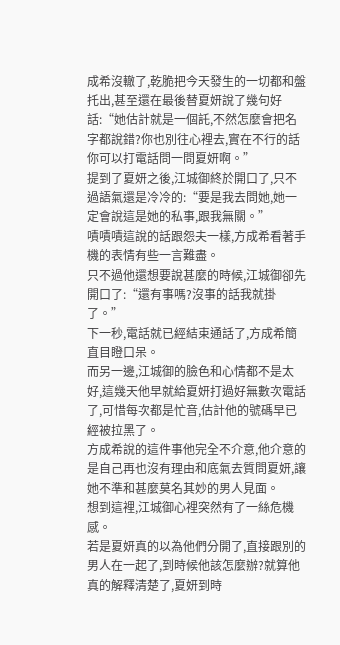成希沒轍了,乾脆把今天發生的一切都和盤托出,甚至還在最後替夏妍說了幾句好話:“她估計就是一個託,不然怎麼會把名字都說錯?你也別往心裡去,實在不行的話你可以打電話問一問夏妍啊。”
提到了夏妍之後,江城御終於開口了,只不過語氣還是冷冷的:“要是我去問她,她一定會說這是她的私事,跟我無關。”
嘖嘖嘖這說的話跟怨夫一樣,方成希看著手機的表情有些一言難盡。
只不過他還想要說甚麼的時候,江城御卻先開口了:“還有事嗎?沒事的話我就掛了。”
下一秒,電話就已經結束通話了,方成希簡直目瞪口呆。
而另一邊,江城御的臉色和心情都不是太好,這幾天他早就給夏妍打過好無數次電話了,可惜每次都是忙音,估計他的號碼早已經被拉黑了。
方成希說的這件事他完全不介意,他介意的是自己再也沒有理由和底氣去質問夏妍,讓她不準和甚麼莫名其妙的男人見面。
想到這裡,江城御心裡突然有了一絲危機感。
若是夏妍真的以為他們分開了,直接跟別的男人在一起了,到時候他該怎麼辦?就算他真的解釋清楚了,夏妍到時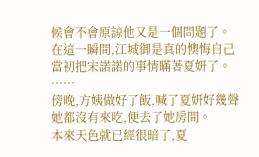候會不會原諒他又是一個問題了。
在這一瞬間,江城御是真的懊悔自己當初把宋諾諾的事情瞞著夏妍了。
……
傍晚,方姨做好了飯,喊了夏妍好幾聲她都沒有來吃,便去了她房間。
本來天色就已經很暗了,夏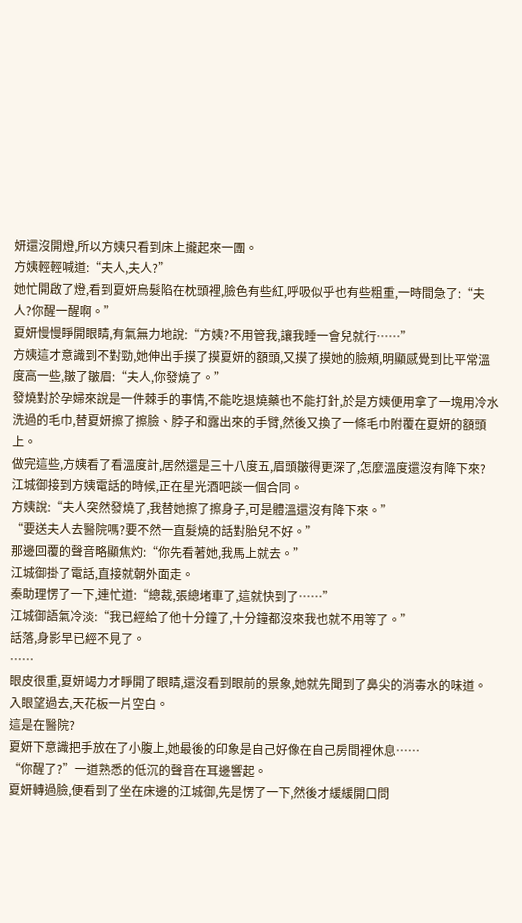妍還沒開燈,所以方姨只看到床上攏起來一團。
方姨輕輕喊道:“夫人,夫人?”
她忙開啟了燈,看到夏妍烏髮陷在枕頭裡,臉色有些紅,呼吸似乎也有些粗重,一時間急了:“夫人?你醒一醒啊。”
夏妍慢慢睜開眼睛,有氣無力地說:“方姨?不用管我,讓我睡一會兒就行……”
方姨這才意識到不對勁,她伸出手摸了摸夏妍的額頭,又摸了摸她的臉頰,明顯感覺到比平常溫度高一些,皺了皺眉:“夫人,你發燒了。”
發燒對於孕婦來說是一件棘手的事情,不能吃退燒藥也不能打針,於是方姨便用拿了一塊用冷水洗過的毛巾,替夏妍擦了擦臉、脖子和露出來的手臂,然後又換了一條毛巾附覆在夏妍的額頭上。
做完這些,方姨看了看溫度計,居然還是三十八度五,眉頭皺得更深了,怎麼溫度還沒有降下來?
江城御接到方姨電話的時候,正在星光酒吧談一個合同。
方姨說:“夫人突然發燒了,我替她擦了擦身子,可是體溫還沒有降下來。”
“要送夫人去醫院嗎?要不然一直髮燒的話對胎兒不好。”
那邊回覆的聲音略顯焦灼:“你先看著她,我馬上就去。”
江城御掛了電話,直接就朝外面走。
秦助理愣了一下,連忙道:“總裁,張總堵車了,這就快到了……”
江城御語氣冷淡:“我已經給了他十分鐘了,十分鐘都沒來我也就不用等了。”
話落,身影早已經不見了。
……
眼皮很重,夏妍竭力才睜開了眼睛,還沒看到眼前的景象,她就先聞到了鼻尖的消毒水的味道。
入眼望過去,天花板一片空白。
這是在醫院?
夏妍下意識把手放在了小腹上,她最後的印象是自己好像在自己房間裡休息……
“你醒了?”一道熟悉的低沉的聲音在耳邊響起。
夏妍轉過臉,便看到了坐在床邊的江城御,先是愣了一下,然後才緩緩開口問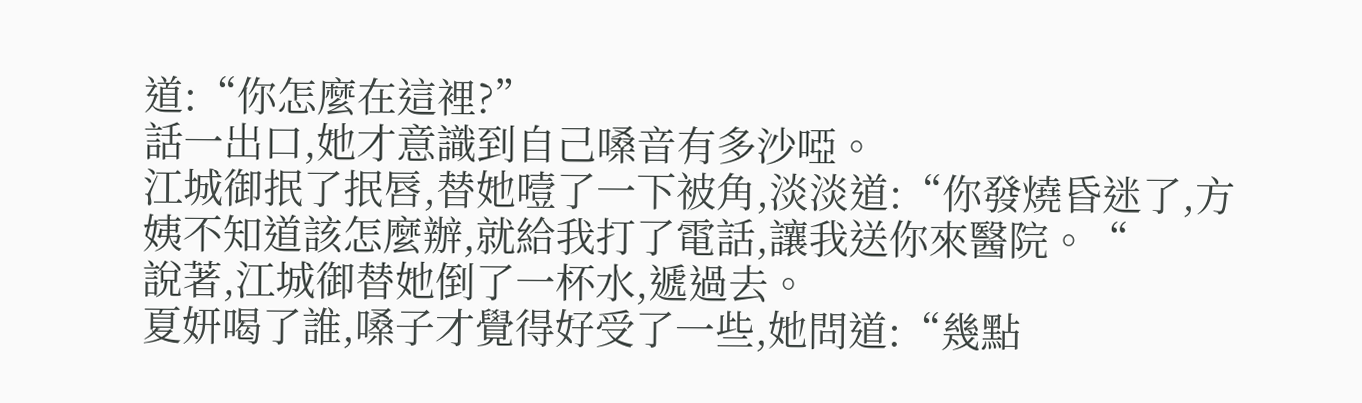道:“你怎麼在這裡?”
話一出口,她才意識到自己嗓音有多沙啞。
江城御抿了抿唇,替她噎了一下被角,淡淡道:“你發燒昏迷了,方姨不知道該怎麼辦,就給我打了電話,讓我送你來醫院。“
說著,江城御替她倒了一杯水,遞過去。
夏妍喝了誰,嗓子才覺得好受了一些,她問道:“幾點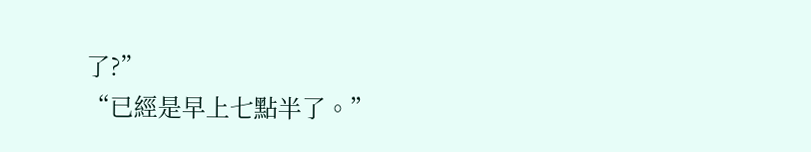了?”
“已經是早上七點半了。”